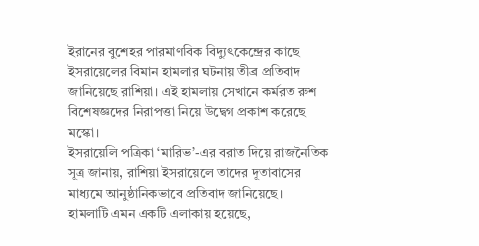ইরানের বুশেহর পারমাণবিক বিদ্যুৎকেন্দ্রের কাছে ইসরায়েলের বিমান হামলার ঘটনায় তীব্র প্রতিবাদ জানিয়েছে রাশিয়া। এই হামলায় সেখানে কর্মরত রুশ বিশেষজ্ঞদের নিরাপত্তা নিয়ে উদ্বেগ প্রকাশ করেছে মস্কো।
ইসরায়েলি পত্রিকা ‘মারিভ’-এর বরাত দিয়ে রাজনৈতিক সূত্র জানায়, রাশিয়া ইসরায়েলে তাদের দূতাবাসের মাধ্যমে আনুষ্ঠানিকভাবে প্রতিবাদ জানিয়েছে।
হামলাটি এমন একটি এলাকায় হয়েছে,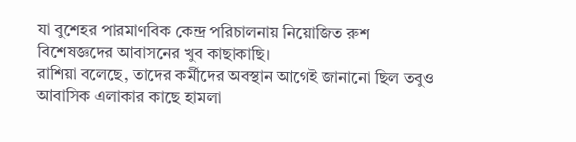যা বুশেহর পারমাণবিক কেন্দ্র পরিচালনায় নিয়োজিত রুশ বিশেষজ্ঞদের আবাসনের খুব কাছাকাছি।
রাশিয়া বলেছে, তাদের কর্মীদের অবস্থান আগেই জানানো ছিল তবুও আবাসিক এলাকার কাছে হামলা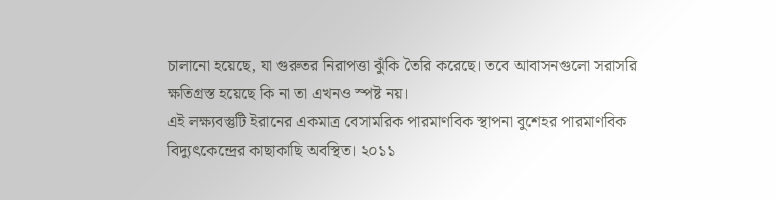চালানো হয়েছে, যা গুরুতর নিরাপত্তা ঝুঁকি তৈরি করেছে। তবে আবাসনগুলো সরাসরি ক্ষতিগ্রস্ত হয়েছে কি না তা এখনও স্পষ্ট নয়।
এই লক্ষ্যবস্তুটি ইরানের একমাত্র বেসামরিক পারমাণবিক স্থাপনা বুশেহর পারমাণবিক বিদ্যুৎকেন্দ্রের কাছাকাছি অবস্থিত। ২০১১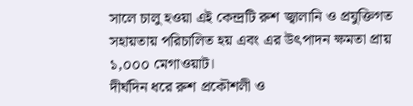সালে চালু হওয়া এই কেন্দ্রটি রুশ জ্বালানি ও প্রযুক্তিগত সহায়তায় পরিচালিত হয় এবং এর উৎপাদন ক্ষমতা প্রায় ১,০০০ মেগাওয়াট।
দীর্ঘদিন ধরে রুশ প্রকৌশলী ও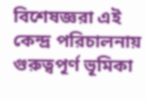বিশেষজ্ঞরা এই কেন্দ্র পরিচালনায় গুরুত্বপূর্ণ ভূমিকা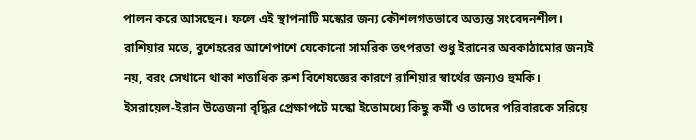পালন করে আসছেন। ফলে এই স্থাপনাটি মস্কোর জন্য কৌশলগতভাবে অত্যন্ত সংবেদনশীল।
রাশিয়ার মতে, বুশেহরের আশেপাশে যেকোনো সামরিক তৎপরতা শুধু ইরানের অবকাঠামোর জন্যই নয়, বরং সেখানে থাকা শতাধিক রুশ বিশেষজ্ঞের কারণে রাশিয়ার স্বার্থের জন্যও হুমকি।
ইসরায়েল-ইরান উত্তেজনা বৃদ্ধির প্রেক্ষাপটে মস্কো ইতোমধ্যে কিছু কর্মী ও তাদের পরিবারকে সরিয়ে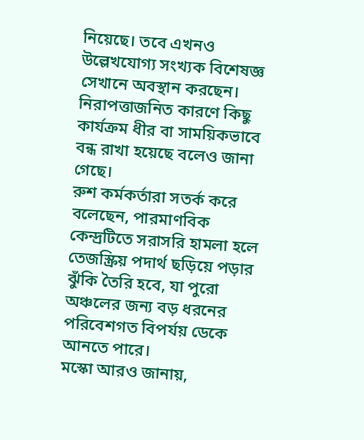নিয়েছে। তবে এখনও উল্লেখযোগ্য সংখ্যক বিশেষজ্ঞ সেখানে অবস্থান করছেন। নিরাপত্তাজনিত কারণে কিছু কার্যক্রম ধীর বা সাময়িকভাবে বন্ধ রাখা হয়েছে বলেও জানা গেছে।
রুশ কর্মকর্তারা সতর্ক করে বলেছেন, পারমাণবিক কেন্দ্রটিতে সরাসরি হামলা হলে তেজস্ক্রিয় পদার্থ ছড়িয়ে পড়ার ঝুঁকি তৈরি হবে, যা পুরো অঞ্চলের জন্য বড় ধরনের পরিবেশগত বিপর্যয় ডেকে আনতে পারে।
মস্কো আরও জানায়,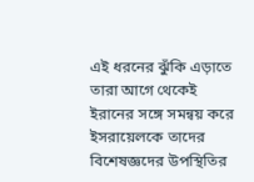এই ধরনের ঝুঁকি এড়াতে তারা আগে থেকেই ইরানের সঙ্গে সমন্বয় করে ইসরায়েলকে তাদের বিশেষজ্ঞদের উপস্থিতির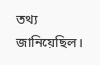তথ্য জানিয়েছিল।